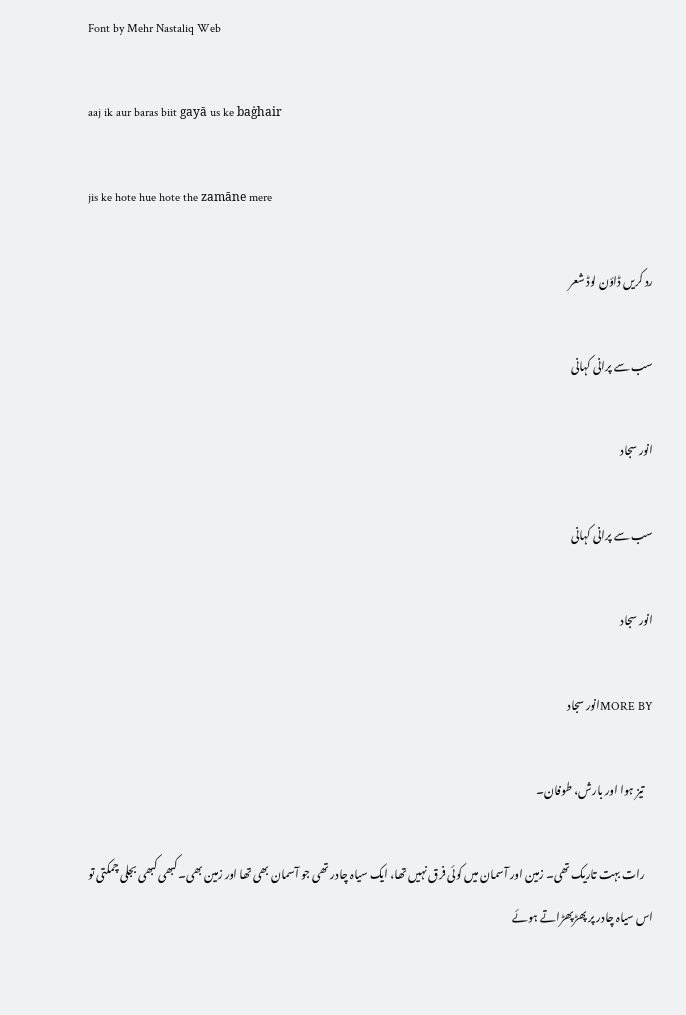Font by Mehr Nastaliq Web

aaj ik aur baras biit gayā us ke baġhair

jis ke hote hue hote the zamāne mere

رد کریں ڈاؤن لوڈ شعر

سب سے پرانی کہانی

انور سجاد

سب سے پرانی کہانی

انور سجاد

MORE BYانور سجاد

    تیز ہوا اور بارش، طوفان۔

    رات بہت تاریک تھی۔ زمین اور آسمان میں کوئی فرق نہیں تھا، ایک سیاہ چادر تھی جو آسمان بھی تھا اور زمین بھی۔ کبھی کبھی بجلی چمکتی تو اس سیاہ چادر پر پھڑپھڑاتے ہوئے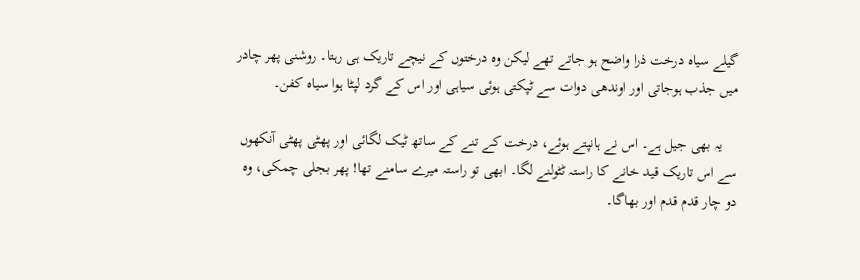گیلے سیاہ درخت ذرا واضح ہو جاتے تھے لیکن وہ درختوں کے نیچے تاریک ہی رہتا۔ روشنی پھر چادر میں جذب ہوجاتی اور اوندھی دوات سے ٹپکتی ہوئی سیاہی اور اس کے گرد لپٹا ہوا سیاہ کفن۔

    یہ بھی جیل ہے۔ اس نے ہانپتے ہوئے، درخت کے تنے کے ساتھ ٹیک لگائی اور پھٹی پھٹی آنکھوں سے اس تاریک قید خانے کا راستہ ٹٹولنے لگا۔ ابھی تو راستہ میرے سامنے تھا! پھر بجلی چمکی، وہ دو چار قدم قدم اور بھاگا۔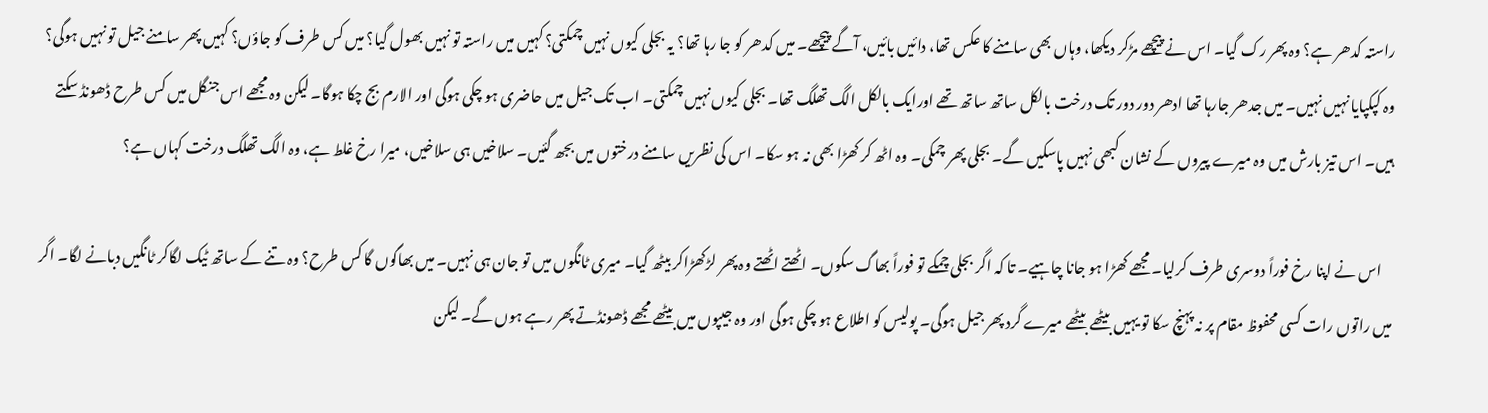راستہ کدھر ہے؟ وہ پھر رک گیا۔ اس نے پیچھے مڑکر دیکھا، وہاں بھی سامنے کا عکس تھا، دائیں بائیں، آگے پیچھے۔ میں کدھر کو جا رہا تھا؟ یہ بجلی کیوں نہیں چمکتی؟ کہیں میں راستہ تو نہیں بھول گیا؟ میں کس طرف کو جاؤں؟ کہیں پھر سامنے جیل تو نہیں ہوگی؟ وہ کپکپایا نہیں نہیں۔ میں جدھر جارہا تھا ادھر دور دور تک درخت بالکل ساتھ ساتھ تھے اورایک بالکل الگ تھلگ تھا۔ بجلی کیوں نہیں چمکتی۔ اب تک جیل میں حاضری ہو چکی ہوگی اور الارم بج چکا ہوگا۔ لیکن وہ مجھے اس جنگل میں کس طرح ڈھونڈ سکتے ہیں۔ اس تیز بارش میں وہ میرے پیروں کے نشان کبھی نہیں پاسکیں گے۔ بجلی پھر چمکی۔ وہ اٹھ کر کھڑا بھی نہ ہو سکا۔ اس کی نظریں سامنے درختوں میں بجھ گئیں۔ سلاخیں ہی سلاخیں، میرا رخ غلط ہے، وہ الگ تھلگ درخت کہاں ہے؟

    اس نے اپنا رخ فوراً دوسری طرف کرلیا۔ مجھے کھڑا ہو جانا چاہیے۔ تا کہ اگر بجلی چمکے تو فوراً بھاگ سکوں۔ اٹھتے اٹھتے وہ پھر لڑکھڑاکر بیٹھ گیا۔ میری ٹانگوں میں تو جان ہی نہیں۔ میں بھاگوں گا کس طرح؟ وہ تنے کے ساتھ ٹیک لگاکر ٹانگیں دبانے لگا۔ اگر میں راتوں رات کسی محفوظ مقام پر نہ پہنچ سکا تو یہیں بیٹھے بیٹھے میرے گرد پھر جیل ہوگی۔ پولیس کو اطلاع ہو چکی ہوگی اور وہ جیپوں میں بیٹھے مجھے ڈھونڈتے پھر رہے ہوں گے۔ لیکن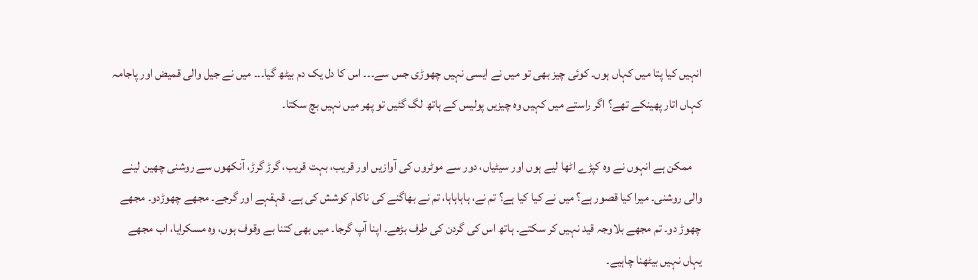انہیں کیا پتا میں کہاں ہوں۔ کوئی چیز بھی تو میں نے ایسی نہیں چھوڑی جس سے۔۔۔ اس کا دل یک دم بیٹھ گیا۔۔۔ میں نے جیل والی قمیض اور پاجامہ کہاں اتار پھینکے تھے؟ اگر راستے میں کہیں وہ چیزیں پولیس کے ہاتھ لگ گئیں تو پھر میں نہیں بچ سکتا۔

    ممکن ہے انہوں نے وہ کپڑے اٹھا لیے ہوں اور سیٹیاں، دور سے موٹروں کی آوازیں اور قریب، بہت قریب، گرڑ گرڑ، آنکھوں سے روشنی چھین لینے والی روشنی۔ میرا کیا قصور ہے؟ میں نے کیا کیا ہے؟ تم نے، ہاہاہاہا، تم نے بھاگنے کی ناکام کوشش کی ہے۔ قہقہے اور گرجے۔ مجھے چھوڑدو۔ مجھے چھوڑ دو۔ تم مجھے بلاوجہ قید نہیں کر سکتے۔ ہاتھ اس کی گردن کی طرف بڑھے۔ اپنا آپ گرجا۔ میں بھی کتنا بے وقوف ہوں، وہ مسکرایا، اب مجھے یہاں نہیں بیٹھنا چاہیے۔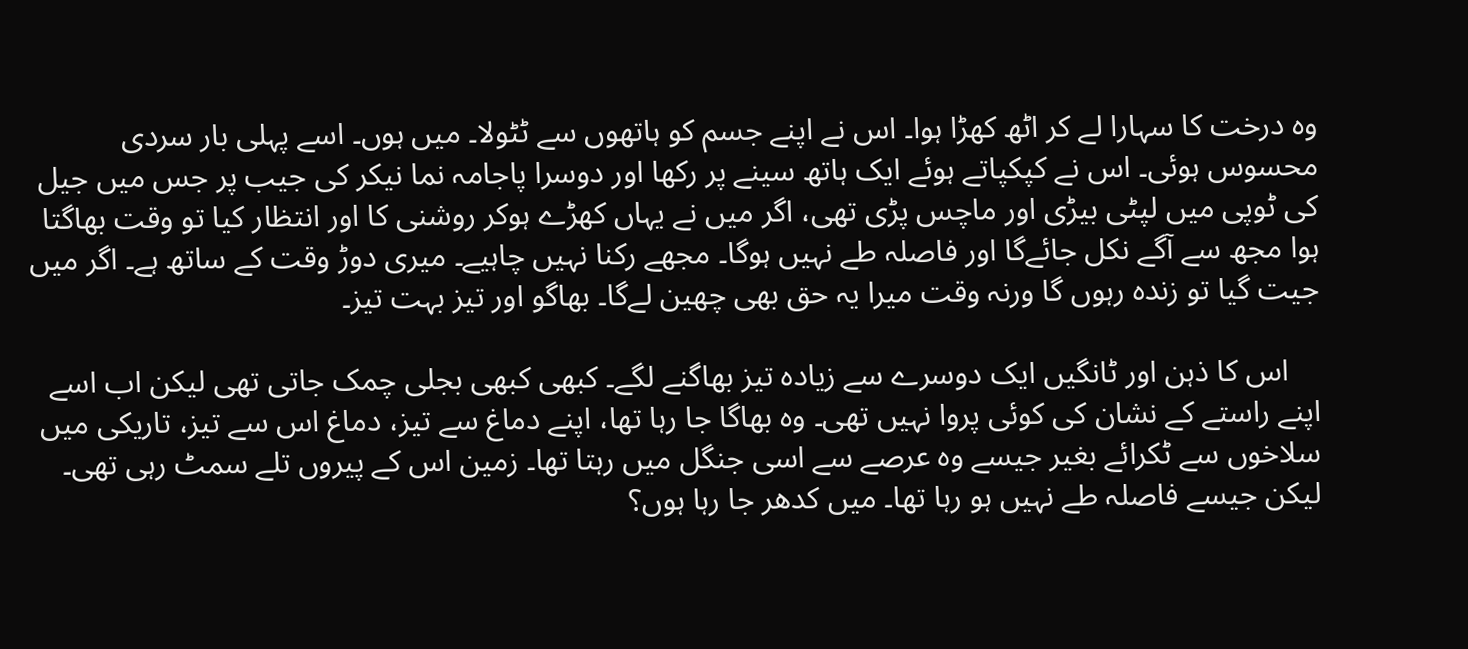وہ درخت کا سہارا لے کر اٹھ کھڑا ہوا۔ اس نے اپنے جسم کو ہاتھوں سے ٹٹولا۔ میں ہوں۔ اسے پہلی بار سردی محسوس ہوئی۔ اس نے کپکپاتے ہوئے ایک ہاتھ سینے پر رکھا اور دوسرا پاجامہ نما نیکر کی جیب پر جس میں جیل کی ٹوپی میں لپٹی بیڑی اور ماچس پڑی تھی، اگر میں نے یہاں کھڑے ہوکر روشنی کا اور انتظار کیا تو وقت بھاگتا ہوا مجھ سے آگے نکل جائےگا اور فاصلہ طے نہیں ہوگا۔ مجھے رکنا نہیں چاہیے۔ میری دوڑ وقت کے ساتھ ہے۔ اگر میں جیت گیا تو زندہ رہوں گا ورنہ وقت میرا یہ حق بھی چھین لےگا۔ بھاگو اور تیز بہت تیز۔

    اس کا ذہن اور ٹانگیں ایک دوسرے سے زیادہ تیز بھاگنے لگے۔ کبھی کبھی بجلی چمک جاتی تھی لیکن اب اسے اپنے راستے کے نشان کی کوئی پروا نہیں تھی۔ وہ بھاگا جا رہا تھا، اپنے دماغ سے تیز، دماغ اس سے تیز، تاریکی میں سلاخوں سے ٹکرائے بغیر جیسے وہ عرصے سے اسی جنگل میں رہتا تھا۔ زمین اس کے پیروں تلے سمٹ رہی تھی۔ لیکن جیسے فاصلہ طے نہیں ہو رہا تھا۔ میں کدھر جا رہا ہوں؟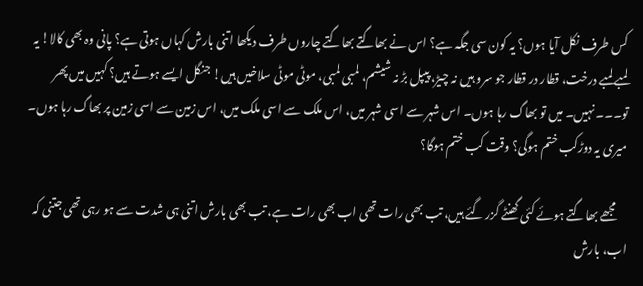کس طرف نکل آیا ہوں؟ یہ کون سی جگہ ہے؟ اس نے بھاگتے بھاگتے چاروں طرف دیکھا اتنی بارش کہاں ہوتی ہے؟ پانی وہ بھی کالا! یہ لمبے لمبے درخت، قطار در قطار جو سرو ہیں نہ چیڑ، پیپل بڑ نہ شیشم، لمبی لمبی، موٹی موٹی سلاخیں ہیں! جنگل ایسے ہوتے ہیں؟ کہیں میں پھر تو۔۔۔ نہیں۔ میں تو بھاگ رہا ہوں۔ اس شہر سے اسی شہر میں، اس ملک سے اسی ملک میں، اس زمین سے اسی زمین پر بھاگ رہا ہوں۔ میری یہ دوڑکب ختم ہوگی؟ وقت کب ختم ہوگا؟

    مجھے بھاگتے ہوئے کئی گھنٹے گزر گئے ہیں، تب بھی رات تھی اب بھی رات ہے، تب بھی بارش اتنی ہی شدت سے ہو رہی تھی جتنی کہ اب، بارش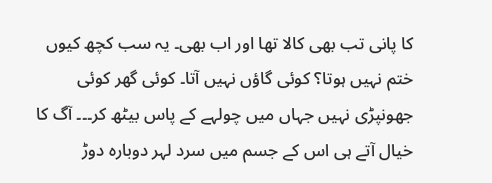کا پانی تب بھی کالا تھا اور اب بھی۔ یہ سب کچھ کیوں ختم نہیں ہوتا؟ کوئی گاؤں نہیں آتا۔ کوئی گھر کوئی جھونپڑی نہیں جہاں میں چولہے کے پاس بیٹھ کر۔۔۔ آگ کا خیال آتے ہی اس کے جسم میں سرد لہر دوبارہ دوڑ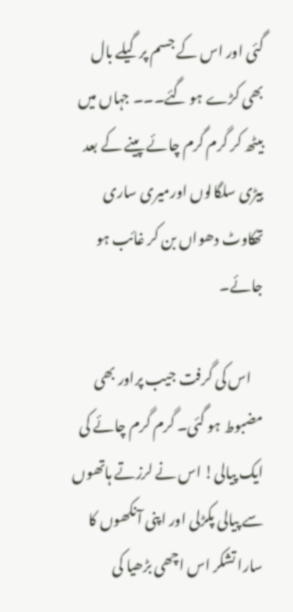گئی اور اس کے جسم پر گیلے بال بھی کڑے ہو گئے۔۔۔ جہاں میں بیٹھ کر گرم گرم چائے پینے کے بعد بیڑی سلگالوں اورمیری ساری تھکاوٹ دھواں بن کر غائب ہو جائے۔

    اس کی گرفت جیب پراور بھی مضبوط ہو گئی۔ گرم گرم چائے کی ایک پیالی! اس نے لرزتے ہاتھوں سے پیالی پکڑلی اور اپنی آنکھوں کا سارا تشکر اس اچھی بڑھیا کی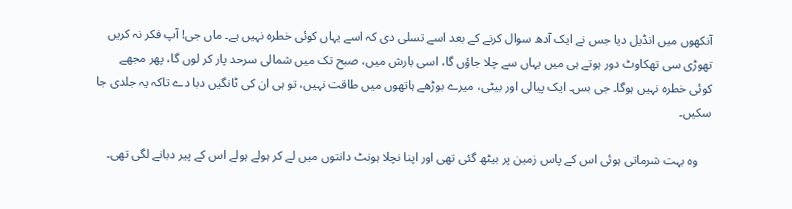آنکھوں میں انڈیل دیا جس نے ایک آدھ سوال کرنے کے بعد اسے تسلی دی کہ اسے یہاں کوئی خطرہ نہیں ہے۔ ماں جی! آپ فکر نہ کریں تھوڑی سی تھکاوٹ دور ہوتے ہی میں یہاں سے چلا جاؤں گا، اسی بارش میں، صبح تک میں شمالی سرحد پار کر لوں گا، پھر مجھے کوئی خطرہ نہیں ہوگا۔ جی بس۔ ایک پیالی اور بیٹی، میرے بوڑھے ہاتھوں میں طاقت نہیں، تو ہی ان کی ٹانگیں دبا دے تاکہ یہ جلدی جا سکیں۔

    وہ بہت شرماتی ہوئی اس کے پاس زمین پر بیٹھ گئی تھی اور اپنا نچلا ہونٹ دانتوں میں لے کر ہولے ہولے اس کے پیر دبانے لگی تھی۔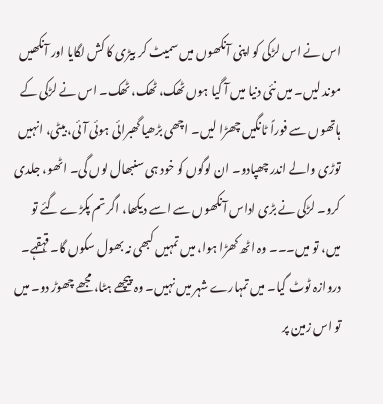اس نے اس لڑکی کو اپنی آنکھوں میں سمیٹ کر بیڑی کا کش لگایا اور آنکھیں موند لیں۔ میں نئی دنیا میں آ گیا ہوں ٹھک، ٹھک، ٹھک۔ اس نے لڑکی کے ہاتھوں سے فوراً ٹانگیں چھڑا لیں۔ اچھی بڑھیا گھبرائی ہوئی آئی، بیٹی، انہیں توڑی والے اندر چھپادو۔ ان لوگوں کو خود ہی سنبھال لوں گی۔ اٹھو، جلدی کرو۔ لڑکی نے بڑی اداس آنکھوں سے اسے دیکھا، اگر تم پکڑے گئے تو میں، تو میں۔۔۔ وہ اٹھ کھڑا ہوا، میں تمہیں کبھی نہ بھول سکوں گا۔ قہقہے۔ دروازہ ٹوٹ گیا۔ میں تمہارے شہر میں نہیں۔ وہ پیچھے ہٹا، مجھے چھوڑ دو۔ میں تو اس زمین پر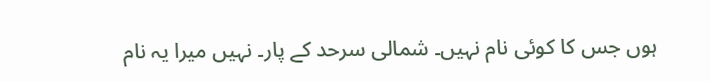ہوں جس کا کوئی نام نہیں۔ شمالی سرحد کے پار۔ نہیں میرا یہ نام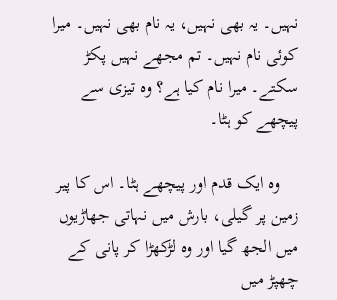نہیں۔ یہ بھی نہیں، یہ نام بھی نہیں۔ میرا کوئی نام نہیں۔ تم مجھے نہیں پکڑ سکتے۔ میرا نام کیا ہے؟ وہ تیزی سے پیچھے کو ہٹا۔

    وہ ایک قدم اور پیچھے ہٹا۔ اس کا پیر زمین پر گیلی، بارش میں نہاتی جھاڑیوں میں الجھ گیا اور وہ لڑکھڑا کر پانی کے چھپڑ میں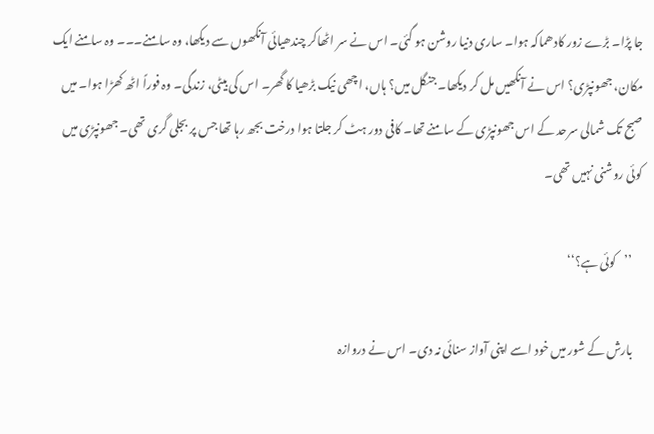جا پڑا۔ بڑے زور کادھماکہ ہوا۔ ساری دنیا روشن ہو گئی۔ اس نے سر اٹھاکر چندھیائی آنکھوں سے دیکھا، وہ سامنے۔۔۔ وہ سامنے ایک مکان، جھونپڑی؟ اس نے آنکھیں مل کر دیکھا۔ جنگل میں؟ ہاں، اچھی نیک بڑھیا کا گھر۔ اس کی بیٹی، زندگی۔ وہ فوراً اٹھ کھڑا ہوا۔ میں صبح تک شمالی سرحد کے اس جھونپڑی کے سامنے تھا۔ کافی دور ہٹ کر جلتا ہوا درخت بجھ رہا تھا جس پر بجلی گری تھی۔ جھونپڑی میں کوئی روشنی نہیں تھی۔

    ’’کوئی ہے؟‘‘

    بارش کے شور میں خود اسے اپنی آواز سنائی نہ دی۔ اس نے دروازہ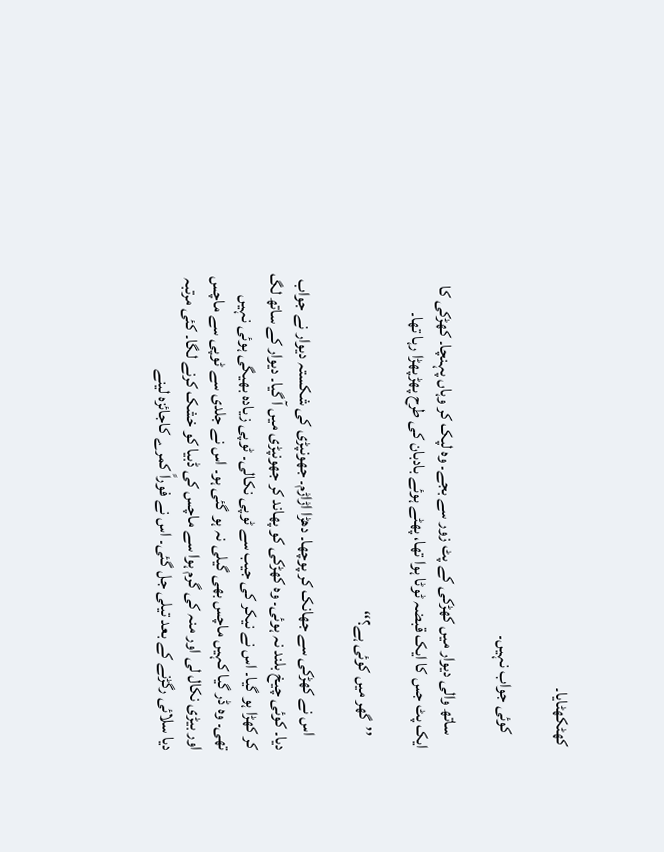کھٹکھٹایا۔

    کوئی جواب نہیں۔

    ساتھ والی دیوار میں کھڑکی کے پٹ زور سے بجے۔ وہ لپک کر وہاں پہنچا۔ کھڑکی کا ایک پٹ جس کا ایک قبضہ ٹوٹا ہوا تھا، پھٹے ہوئے بادبان کی طرح پھڑپھڑا رہا تھا۔

    ’’گھر میں کوئی ہے؟‘‘

    اس نے کھڑکی سے جھانک کر پوچھا۔ دھڑا اڑاڑم۔ جھونپڑی کی شکستہ دیوار نے جواب دیا۔ کوئی چیخ بلند نہ ہوئی۔ وہ کھڑکی کو پھاند کر جھونپڑی میں آ گیا۔ دیوار کے ساتھ لگ کر کھڑا ہو گیا۔ اس نے نیکر کی جیب سے ٹوپی نکالی۔ ٹوپی زیادہ بھیگی ہوئی نہیں تھی۔ وہ ڈر گیا کہیں ماچس بھی گیلی نہ ہو گئی ہو۔ اس نے جلدی سے ٹوپی سے ماچس اور بیڑی نکال لی اور منہ کی گرم ہوا سے ماچس کی ڈبیا کو خشک کرنے لگا۔ کئی مرتبہ دیا سلائی رگڑنے کے بعد تیلی جل گئی۔ اس نے فوراً کمرے کاجائزہ لینے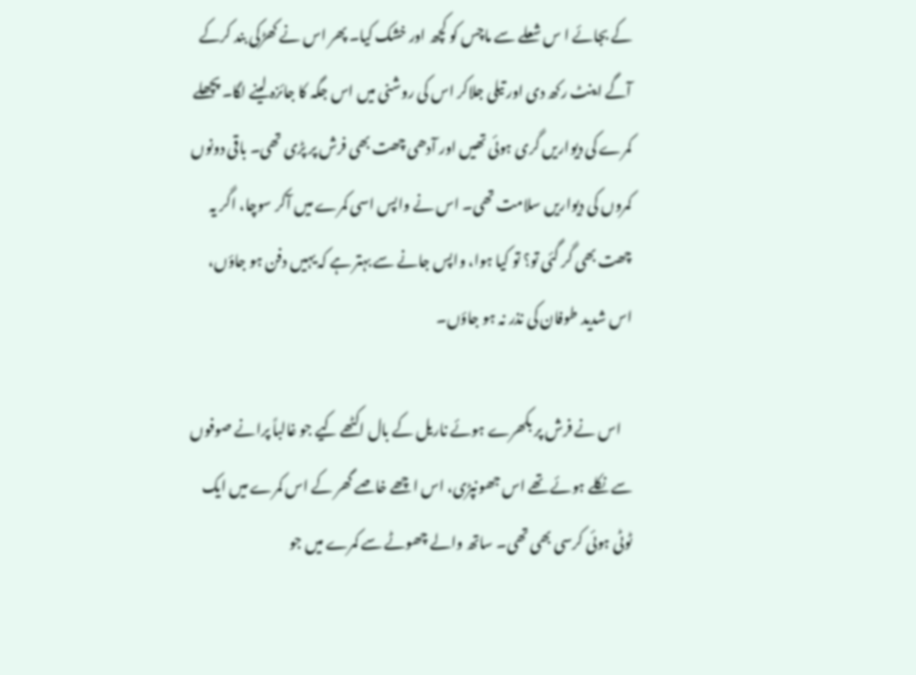کے بجائے ا س شعلے سے ماچس کو کچھ اور خشک کیا۔ پھر اس نے کھڑکی بند کرکے آگے اینٹ رکھ دی اور تیلی جلاکر اس کی روشنی میں اس جگہ کا جائزہ لینے لگا۔ پچھلے کمرے کی دیواریں گری ہوئی تھیں اور آدھی چھت بھی فرش پر پڑی تھی۔ باقی دونوں کمروں کی دیواریں سلامت تھی۔ اس نے واپس اسی کمرے میں آکر سوچا، اگر یہ چھت بھی گر گئی تو؟ تو کیا ہوا، واپس جانے سے بہتر ہے کہ یہیں دفن ہو جاؤں، اس شدید طوفان کی نذر نہ ہو جاؤں۔

    اس نے فرش پر بکھرے ہوئے ناریل کے بال اکٹھے کیے جو غالباً پرانے صوفوں سے نکلے ہوئے تھے اس جھونپڑی، اس اچھے خاصے گھر کے اس کمرے میں ایک ٹوٹی ہوئی کرسی بھی تھی۔ ساتھ والے چھوٹے سے کمرے میں جو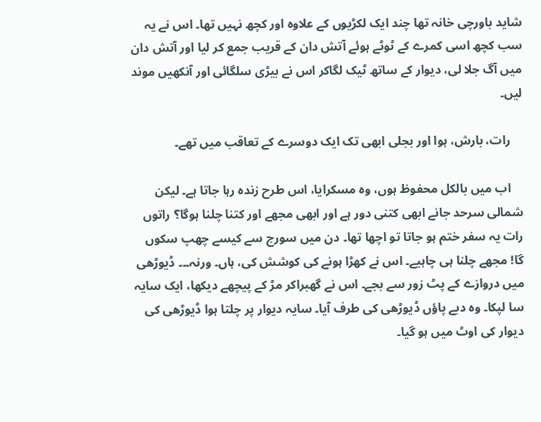شاید باورچی خانہ تھا چند ایک لکڑیوں کے علاوہ اور کچھ نہیں تھا۔ اس نے یہ سب کچھ اسی کمرے کے ٹوٹے ہوئے آتش دان کے قریب جمع کر لیا اور آتش دان میں آگ جلا لی، دیوار کے ساتھ ٹیک لگاکر اس نے بیڑی سلگائی اور آنکھیں موند لیں۔

    رات، بارش، ہوا اور بجلی ابھی تک ایک دوسرے کے تعاقب میں تھے۔

    اب میں بالکل محفوظ ہوں، وہ مسکرایا، اس طرح زندہ رہا جاتا ہے۔ لیکن شمالی سرحد جانے ابھی کتنی دور ہے اور ابھی مجھے اور کتنا چلنا ہوگا؟ راتوں رات یہ سفر ختم ہو جاتا تو اچھا تھا۔ دن میں سورج سے کیسے چھپ سکوں گا! مجھے چلنا ہی چاہیے۔ اس نے کھڑا ہونے کی کوشش کی، ہاں۔ ورنہ۔۔۔ ڈیوڑھی میں دروازے کے پٹ زور سے بجے۔ اس نے گھبراکر مڑ کے پیچھے دیکھا، ایک سایہ سا لپکا۔ وہ دبے پاؤں ڈیوڑھی کی طرف آیا۔ سایہ دیوار پر چلتا ہوا ڈیوڑھی کی دیوار کی اوٹ میں ہو گیا۔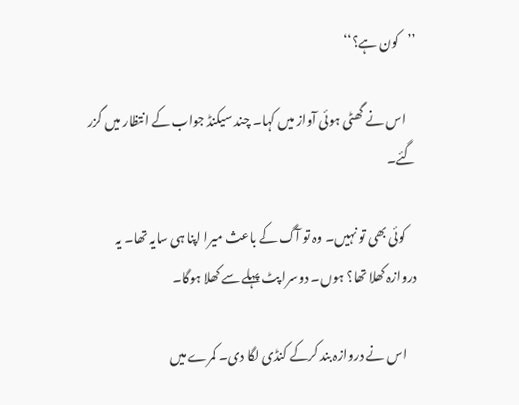’’کون ہے؟‘‘

    اس نے گھٹی ہوئی آواز میں کہا۔ چند سیکنڈ جواب کے انتظار میں گزر گئے۔

    کوئی بھی تو نہیں۔ وہ تو آگ کے باعث میرا اپنا ہی سایہ تھا۔ یہ دروازہ کھلا تھا؟ ہوں۔ دوسرا پٹ پہلے سے کھلا ہوگا۔

    اس نے دروازہ بند کرکے کنڈی لگا دی۔ کمرے میں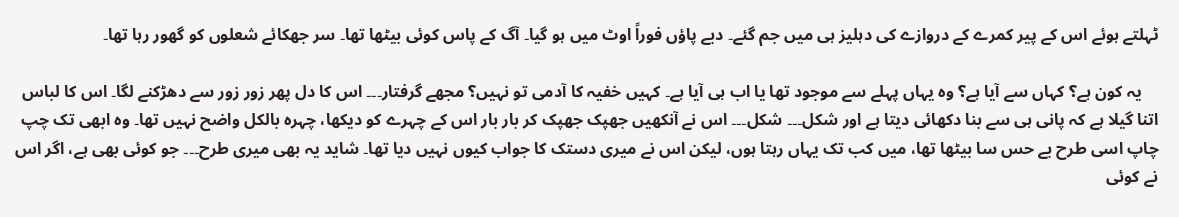ٹہلتے ہوئے اس کے پیر کمرے کے دروازے کی دہلیز ہی میں جم گئے۔ دبے پاؤں فوراً اوٹ میں ہو گیا۔ آگ کے پاس کوئی بیٹھا تھا۔ سر جھکائے شعلوں کو گھور رہا تھا۔

    یہ کون ہے؟ کہاں سے آیا ہے؟ وہ یہاں پہلے سے موجود تھا یا اب ہی آیا ہے۔ کہیں خفیہ کا آدمی تو نہیں؟ مجھے گرفتار۔۔۔ اس کا دل پھر زور زور سے دھڑکنے لگا۔ اس کا لباس اتنا گیلا ہے کہ پانی ہی سے بنا دکھائی دیتا ہے اور شکل۔۔۔ شکل۔۔۔ اس نے آنکھیں جھپک جھپک کر بار بار اس کے چہرے کو دیکھا، چہرہ بالکل واضح نہیں تھا۔ وہ ابھی تک چپ چاپ اسی طرح بے حس سا بیٹھا تھا، میں کب تک یہاں رہتا ہوں، لیکن اس نے میری دستک کا جواب کیوں نہیں دیا تھا۔ شاید یہ بھی میری طرح۔۔۔ جو کوئی بھی ہے، اگر اس نے کوئی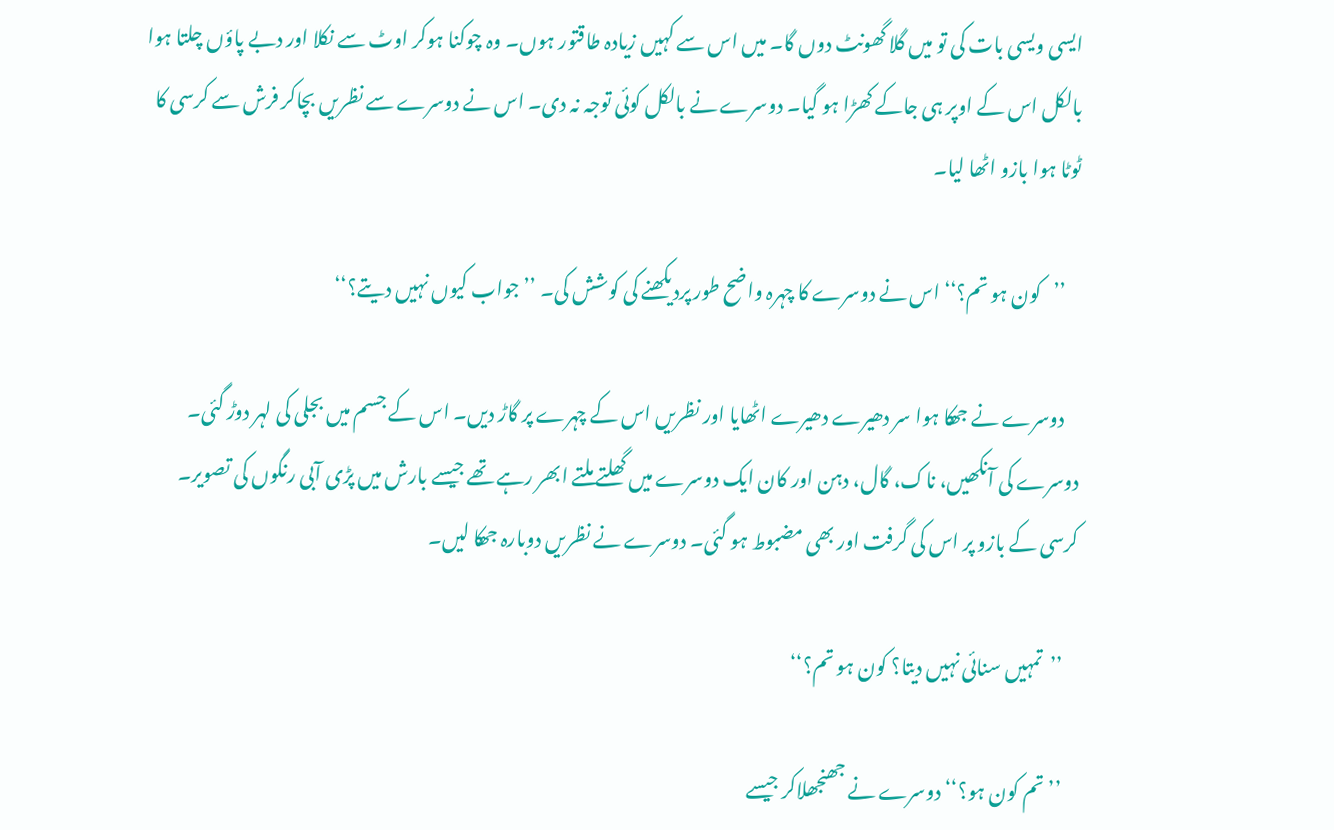ایسی ویسی بات کی تو میں گلا گھونٹ دوں گا۔ میں اس سے کہیں زیادہ طاقتور ہوں۔ وہ چوکنا ہوکر اوٹ سے نکلا اور دبے پاؤں چلتا ہوا بالکل اس کے اوپر ہی جاکے کھڑا ہو گیا۔ دوسرے نے بالکل کوئی توجہ نہ دی۔ اس نے دوسرے سے نظریں بچاکر فرش سے کرسی کا ٹوٹا ہوا بازو اٹھا لیا۔

    ’’کون ہو تم؟‘‘ اس نے دوسرے کا چہرہ واضح طور پردیکھنے کی کوشش کی۔ ’’جواب کیوں نہیں دیتے؟‘‘

    دوسرے نے جھکا ہوا سر دھیرے دھیرے اٹھایا اور نظریں اس کے چہرے پر گاڑ دیں۔ اس کے جسم میں بجلی کی لہر دوڑ گئی۔ دوسرے کی آنکھیں، ناک، گال، دہن اور کان ایک دوسرے میں گھلتے ملتے ابھر رہے تھے جیسے بارش میں پڑی آبی رنگوں کی تصویر۔ کرسی کے بازو پر اس کی گرفت اور بھی مضبوط ہو گئی۔ دوسرے نے نظریں دوبارہ جھکا لیں۔

    ’’تمہیں سنائی نہیں دیتا؟ کون ہو تم؟‘‘

    ’’تم کون ہو؟‘‘ دوسرے نے جھنجھلاکر جیسے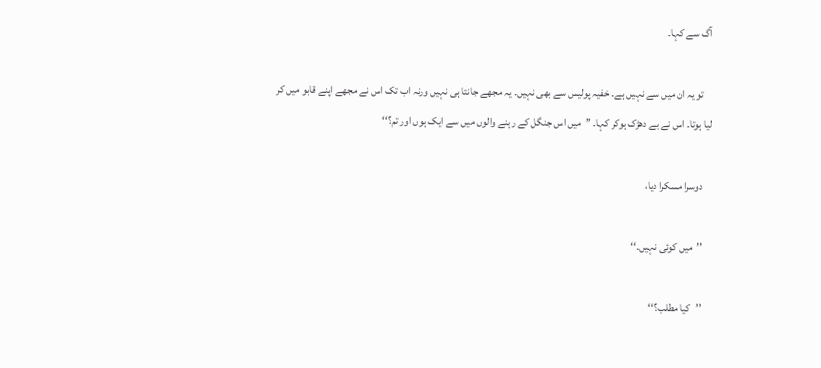آگ سے کہا۔

    تو یہ ان میں سے نہیں ہے۔ خفیہ پولیس سے بھی نہیں۔ یہ مجھے جانتا ہی نہیں ورنہ اب تک اس نے مجھے اپنے قابو میں کر لیا ہوتا۔ اس نے بے دھڑک ہوکر کہا۔ ’’میں اس جنگل کے رہنے والوں میں سے ایک ہوں اور تم؟‘‘

    دوسرا مسکرا دیا،

    ’’میں کوئی نہیں۔‘‘

    ’’کیا مطلب؟‘‘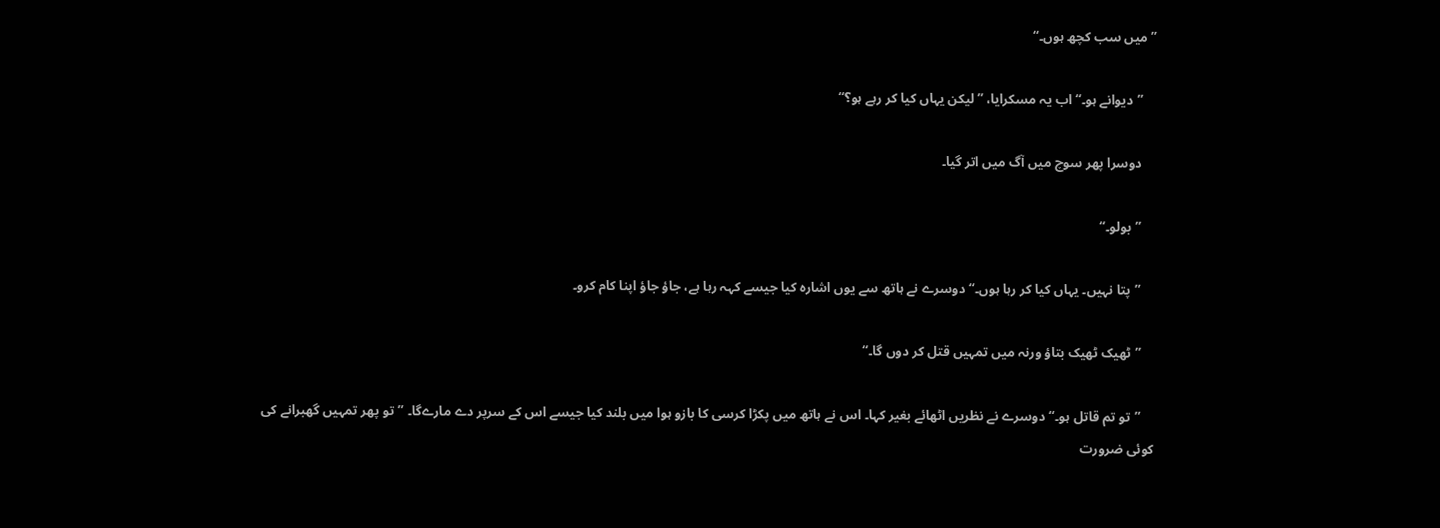’’میں سب کچھ ہوں۔‘‘

    ’’دیوانے ہو۔‘‘ اب یہ مسکرایا، ’’لیکن یہاں کیا کر رہے ہو؟‘‘

    دوسرا پھر سوچ میں آگ میں اتر گیا۔

    ’’بولو۔‘‘

    ’’پتا نہیں۔ یہاں کیا کر رہا ہوں۔‘‘ دوسرے نے ہاتھ سے یوں اشارہ کیا جیسے کہہ رہا ہے، جاؤ جاؤ اپنا کام کرو۔

    ’’ٹھیک ٹھیک بتاؤ ورنہ میں تمہیں قتل کر دوں گا۔‘‘

    ’’تو تم قاتل ہو۔‘‘ دوسرے نے نظریں اٹھائے بغیر کہا۔ اس نے ہاتھ میں پکڑا کرسی کا بازو ہوا میں بلند کیا جیسے اس کے سرپر دے مارےگا۔ ’’تو پھر تمہیں گھبرانے کی کوئی ضرورت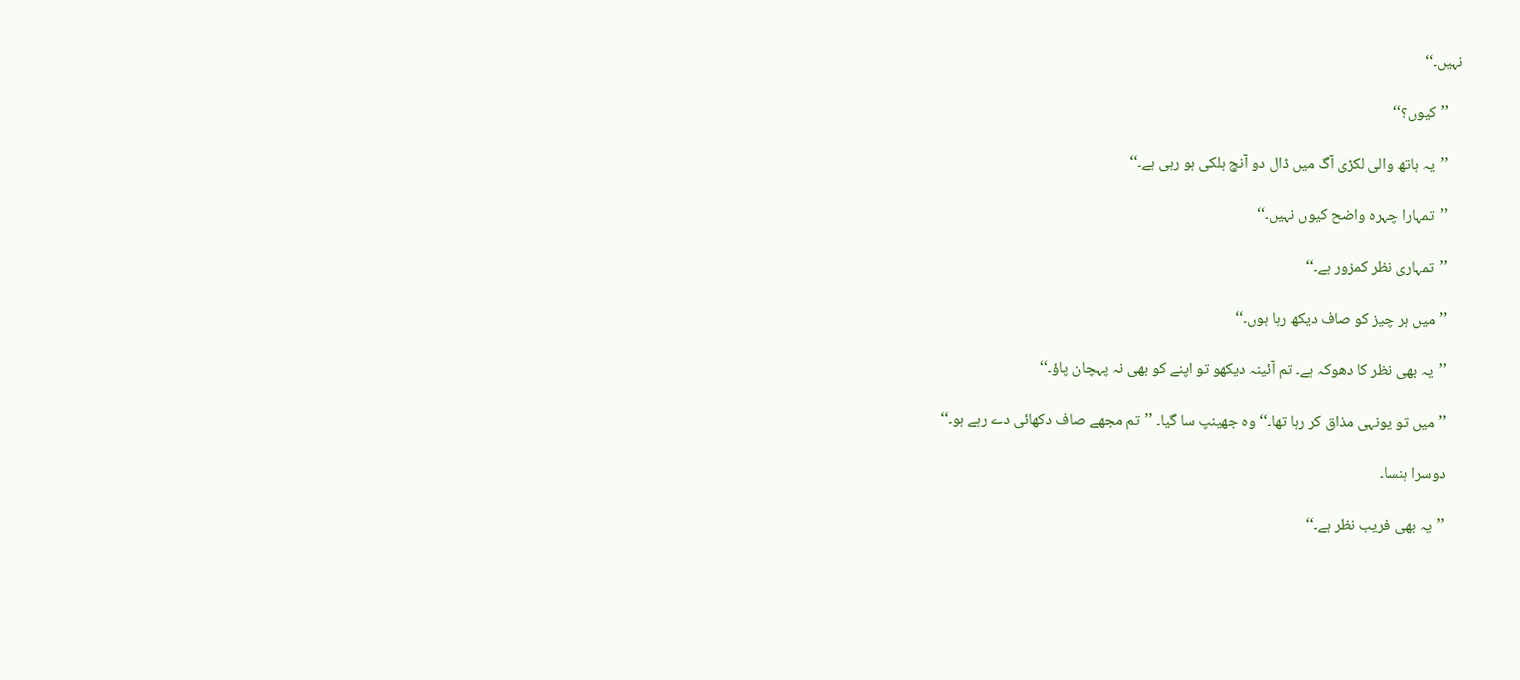نہیں۔‘‘

    ’’کیوں؟‘‘

    ’’یہ ہاتھ والی لکڑی آگ میں ڈال دو آنچ ہلکی ہو رہی ہے۔‘‘

    ’’تمہارا چہرہ واضح کیوں نہیں۔‘‘

    ’’تمہاری نظر کمزور ہے۔‘‘

    ’’میں ہر چیز کو صاف دیکھ رہا ہوں۔‘‘

    ’’یہ بھی نظر کا دھوکہ ہے۔ تم آئینہ دیکھو تو اپنے کو بھی نہ پہچان پاؤ۔‘‘

    ’’میں تو یونہی مذاق کر رہا تھا۔‘‘ وہ جھینپ سا گیا۔ ’’تم مجھے صاف دکھائی دے رہے ہو۔‘‘

    دوسرا ہنسا۔

    ’’یہ بھی فریب نظر ہے۔‘‘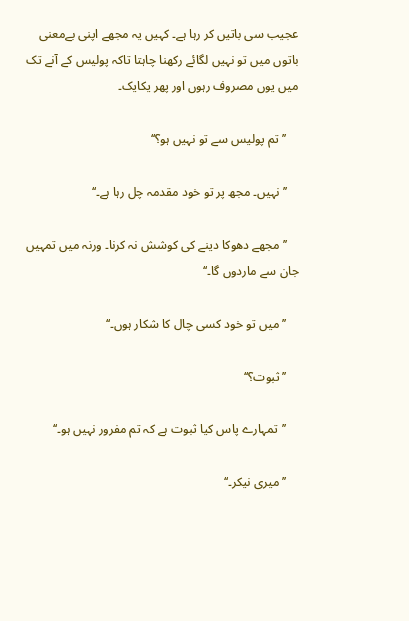عجیب سی باتیں کر رہا ہے۔ کہیں یہ مجھے اپنی بےمعنی باتوں میں تو نہیں لگائے رکھنا چاہتا تاکہ پولیس کے آنے تک میں یوں مصروف رہوں اور پھر یکایک۔

    ’’تم پولیس سے تو نہیں ہو؟‘‘

    ’’نہیں۔ مجھ پر تو خود مقدمہ چل رہا ہے۔‘‘

    ’’مجھے دھوکا دینے کی کوشش نہ کرنا۔ ورنہ میں تمہیں جان سے ماردوں گا۔‘‘

    ’’میں تو خود کسی چال کا شکار ہوں۔‘‘

    ’’ثبوت؟‘‘

    ’’تمہارے پاس کیا ثبوت ہے کہ تم مفرور نہیں ہو۔‘‘

    ’’میری نیکر۔‘‘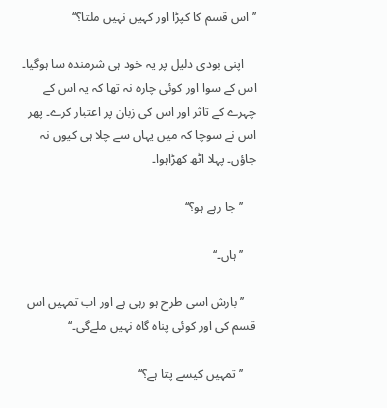’’اس قسم کا کپڑا اور کہیں نہیں ملتا؟‘‘

    اپنی بودی دلیل پر یہ خود ہی شرمندہ سا ہوگیا۔ اس کے سوا اور کوئی چارہ نہ تھا کہ یہ اس کے چہرے کے تاثر اور اس کی زبان پر اعتبار کرے۔ پھر اس نے سوچا کہ میں یہاں سے چلا ہی کیوں نہ جاؤں۔ پہلا اٹھ کھڑاہوا۔

    ’’جا رہے ہو؟‘‘

    ’’ہاں۔‘‘

    ’’بارش اسی طرح ہو رہی ہے اور اب تمہیں اس قسم کی اور کوئی پناہ گاہ نہیں ملےگی۔‘‘

    ’’تمہیں کیسے پتا ہے؟‘‘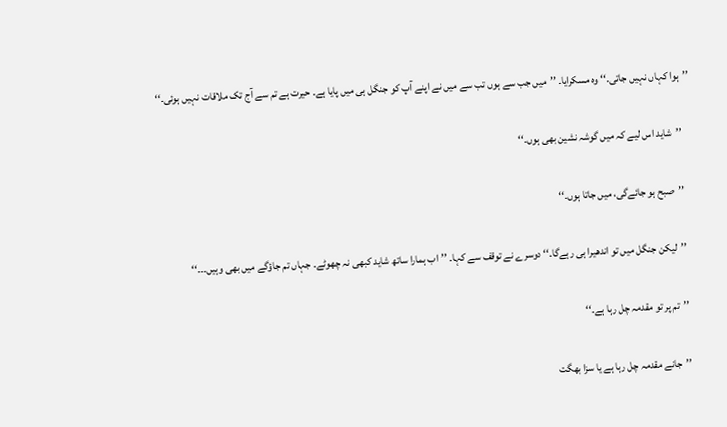’’ہوا کہاں نہیں جاتی۔‘‘ وہ مسکرایا۔ ’’میں جب سے ہوں تب سے میں نے اپنے آپ کو جنگل ہی میں پایا ہے۔ حیرت ہے تم سے آج تک ملاقات نہیں ہوئی۔‘‘

    ’’شاید اس لیے کہ میں گوشہ نشین بھی ہوں۔‘‘

    ’’صبح ہو جائےگی، میں جاتا ہوں۔‘‘

    ’’لیکن جنگل میں تو اندھیرا ہی رہےگا۔‘‘ دوسرے نے توقف سے کہا۔ ’’اب ہمارا ساتھ شاید کبھی نہ چھوٹے۔ جہاں تم جاؤگے میں بھی وہیں۔۔۔‘‘

    ’’تم پر تو مقدمہ چل رہا ہے۔‘‘

    ’’جانے مقدمہ چل رہا ہے یا سزا بھگت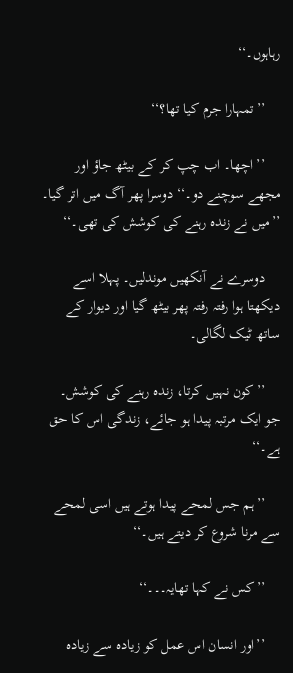رہاہوں۔‘‘

    ’’تمہارا جرم کیا تھا؟‘‘

    ’’اچھا۔ اب چپ کر کے بیٹھ جاؤ اور مجھے سوچنے دو۔‘‘ دوسرا پھر آگ میں اتر گیا۔ ’’میں نے زندہ رہنے کی کوشش کی تھی۔‘‘

    دوسرے نے آنکھیں موندلیں۔ پہلا اسے دیکھتا ہوا رفتہ رفتہ پھر بیٹھ گیا اور دیوار کے ساتھ ٹیک لگالی۔

    ’’کون نہیں کرتا، زندہ رہنے کی کوشش۔ جو ایک مرتبہ پیدا ہو جائے، زندگی اس کا حق ہے۔‘‘

    ’’ہم جس لمحے پیدا ہوتے ہیں اسی لمحے سے مرنا شروع کر دیتے ہیں۔‘‘

    ’’کس نے کہا تھایہ۔۔۔‘‘

    ’’اور انسان اس عمل کو زیادہ سے زیادہ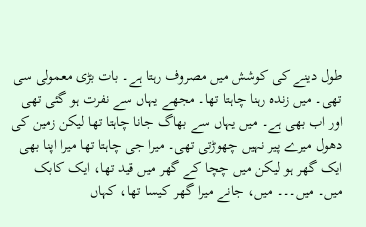طول دینے کی کوشش میں مصروف رہتا ہے۔ بات بڑی معمولی سی تھی۔ میں زندہ رہنا چاہتا تھا۔ مجھے یہاں سے نفرت ہو گئی تھی اور اب بھی ہے۔ میں یہاں سے بھاگ جانا چاہتا تھا لیکن زمین کی دھول میرے پیر نہیں چھوڑتی تھی۔ میرا جی چاہتا تھا میرا اپنا بھی ایک گھر ہو لیکن میں چچا کے گھر میں قید تھا، ایک کابک میں۔ میں۔۔۔ میں، جانے میرا گھر کیسا تھا، کہاں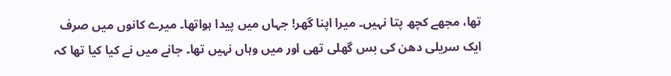تھا، مجھے کچھ پتا نہیں۔ میرا اپنا گھر! جہاں میں پیدا ہواتھا۔ میرے کانوں میں صرف ایک سریلی دھن کی بس گھلی تھی اور میں وہاں نہیں تھا۔ جانے میں نے کیا کیا تھا کہ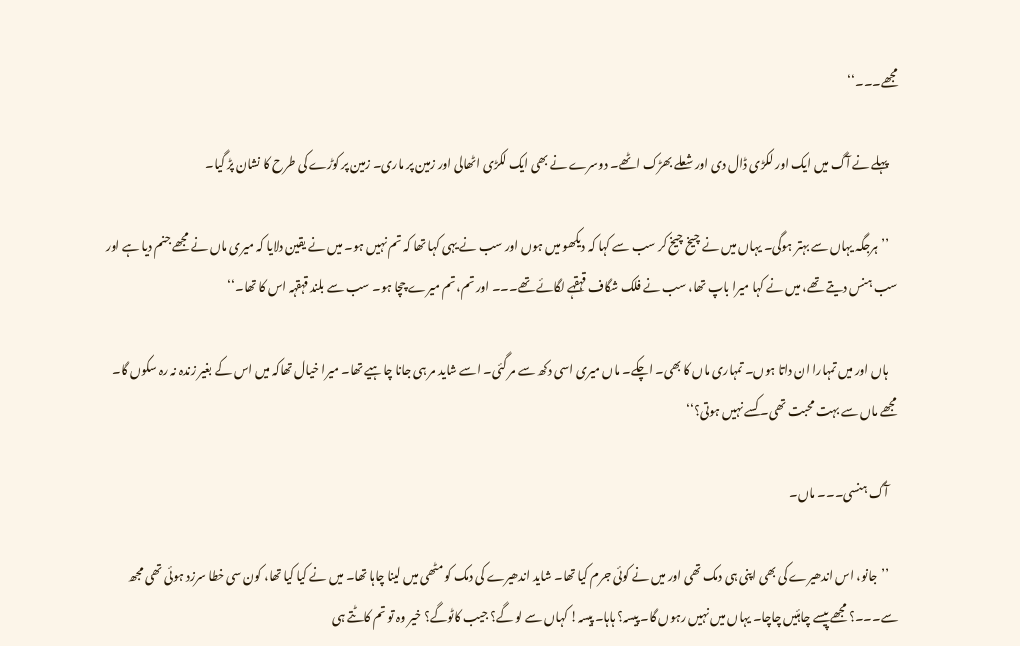مجھے۔۔۔‘‘

    پہلے نے آگ میں ایک اور لکڑی ڈال دی اور شعلے بھڑک اٹھے۔ دوسرے نے بھی ایک لکڑی اٹھالی اور زمین پر ماری۔ زمین پر کوڑے کی طرح کا نشان پڑ گیا۔

    ’’ہرجگہ یہاں سے بہتر ہوگی۔ یہاں میں نے چیخ چیخ کر سب سے کہا کہ دیکھو میں ہوں اور سب نے یہی کہا تھا کہ تم نہیں ہو۔ میں نے یقین دلایا کہ میری ماں نے مجھے جنم دیا ہے اور سب ہنس دیتے تھے، میں نے کہا میرا باپ تھا، سب نے فلک شگاف قہقہے لگائے تھے۔۔۔ اور تم، تم میرے چچا ہو۔ سب سے بلند قہقہہ اس کا تھا۔‘‘

    ہاں اور میں تمہارا ان داتا ہوں۔ تمہاری ماں کا بھی۔ اچکے۔ ماں میری اسی دکھ سے مر گئی۔ اسے شاید مر ہی جانا چاہیے تھا۔ میرا خیال تھاکہ میں اس کے بغیر زندہ نہ رہ سکوں گا۔ مجھے ماں سے بہت محبت تھی۔ کسے نہیں ہوتی؟‘‘

    آگ ہنسی۔۔۔ ماں۔

    ’’جانو، اس اندھیرے کی بھی اپنی ہی دمک تھی اور میں نے کوئی جرم کیا تھا۔ شاید اندھیرے کی دمک کو مٹھی میں لینا چاہا تھا۔ میں نے کیا کیا تھا، کون سی خطا سرزد ہوئی تھی مجھ سے۔۔۔؟ مجھے پیسے چاہئیں چاچا۔ یہاں میں نہیں رہوں گا۔ پیسہ؟ ہاہا۔ پیسہ! کہاں سے لو گے؟ جیب کاٹوگے؟ خیر وہ تو تم کاٹتے ہی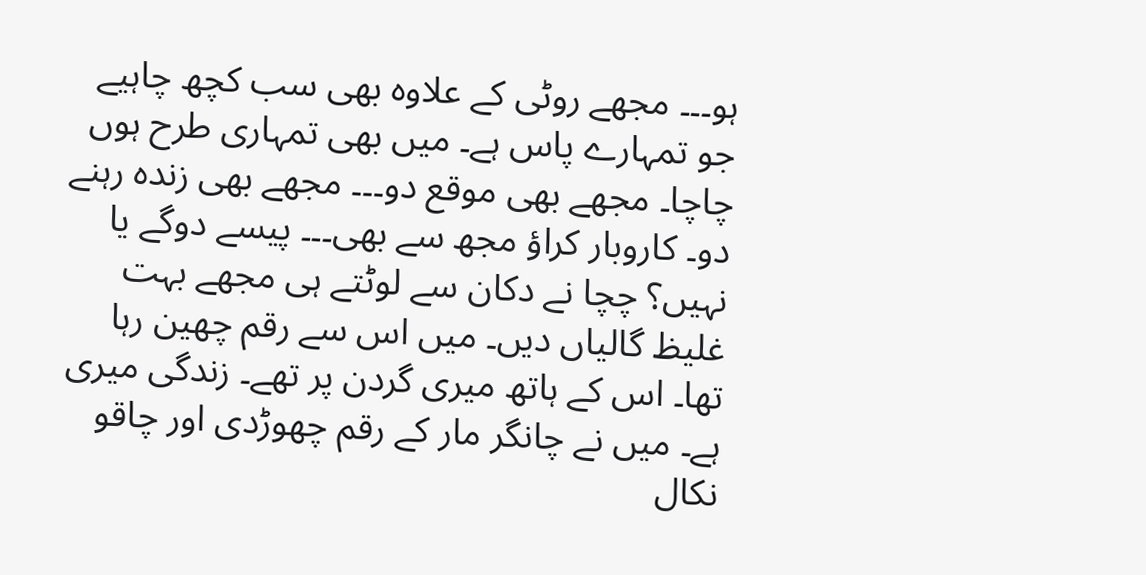ہو۔۔۔ مجھے روٹی کے علاوہ بھی سب کچھ چاہیے جو تمہارے پاس ہے۔ میں بھی تمہاری طرح ہوں چاچا۔ مجھے بھی موقع دو۔۔۔ مجھے بھی زندہ رہنے دو۔ کاروبار کراؤ مجھ سے بھی۔۔۔ پیسے دوگے یا نہیں؟ چچا نے دکان سے لوٹتے ہی مجھے بہت غلیظ گالیاں دیں۔ میں اس سے رقم چھین رہا تھا۔ اس کے ہاتھ میری گردن پر تھے۔ زندگی میری ہے۔ میں نے چانگر مار کے رقم چھوڑدی اور چاقو نکال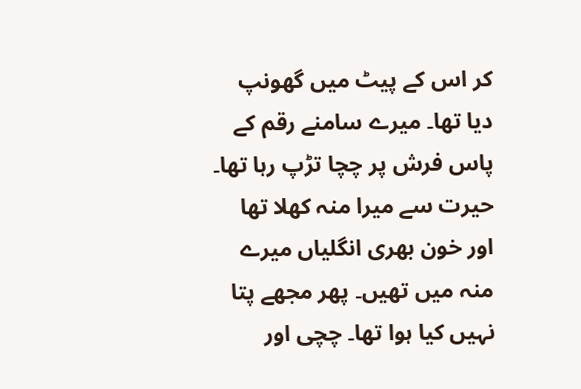کر اس کے پیٹ میں گھونپ دیا تھا۔ میرے سامنے رقم کے پاس فرش پر چچا تڑپ رہا تھا۔ حیرت سے میرا منہ کھلا تھا اور خون بھری انگلیاں میرے منہ میں تھیں۔ پھر مجھے پتا نہیں کیا ہوا تھا۔ چچی اور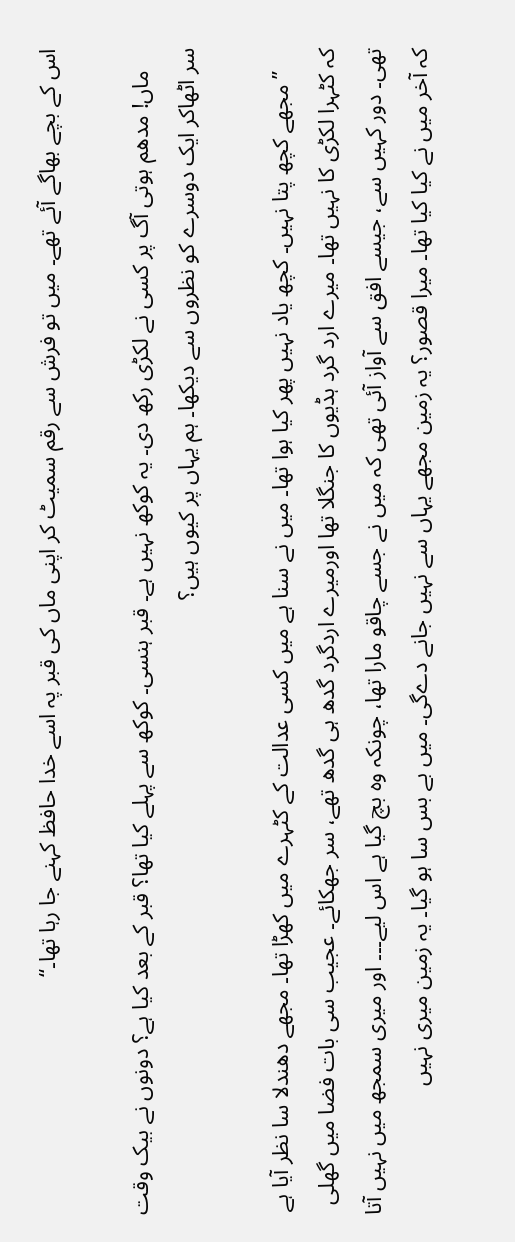اس کے بچے بھاگے آئے تھے۔ میں تو فرش سے رقم سمیٹ کر اپنی ماں کی قبر پہ اسے خدا حافظ کہنے جا رہا تھا۔‘‘

    ماں! مدھم ہوتی آگ پر کسی نے لکڑی رکھ دی۔ یہ کوکھ نہیں ہے۔ قبر ہنسی۔ کوکھ سے پہلے کیا تھا؟ قبر کے بعد کیا ہے؟ دونوں نے بیک وقت سر اٹھاکر ایک دوسرے کو نظروں سے دیکھا۔ ہم یہاں پر کیوں ہیں؟

    ’’مجھے کچھ پتا نہیں۔ کچھ یاد نہیں پھر کیا ہوا تھا۔ میں نے سنا ہے میں کسی عدالت کے کٹہرے میں کھڑا تھا۔ مجھے دھندلا سا نظر آیا ہے کہ کٹہرا لکڑی کا نہیں تھا۔ میرے ارد گرد ہڈیوں کا جنگلا تھا اورمیرے اردگرد گدھ ہی گدھ تھے، سر جھکائے۔ عجیب سی بات فضا میں گھلی تھی۔ دور کہیں سے، جیسے افق سے آواز آئی تھی کہ میں نے جسے چاقو مارا تھا، چونکہ وہ بچ گیا ہے اس لیے۔۔۔ اور میری سمجھ میں نہیں آتا کہ آخر میں نے کیا کیا تھا۔ میرا قصور؟ یہ زمین مجھے یہاں سے نہیں جانے دےگی۔ میں بے بس سا ہو گیا۔ یہ زمین میری نہیں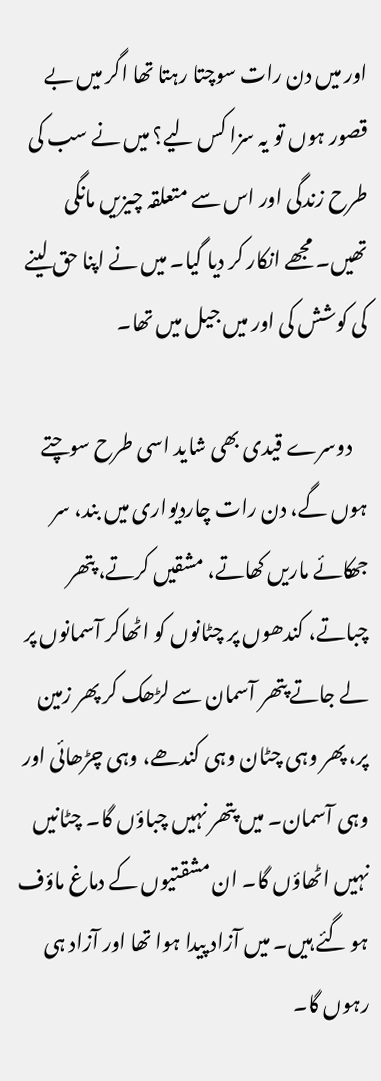اور میں دن رات سوچتا رہتا تھا اگر میں بے قصور ہوں تو یہ سزا کس لیے؟ میں نے سب کی طرح زندگی اور اس سے متعلقہ چیزیں مانگی تھیں۔ مجھے انکار کر دیا گیا۔ میں نے اپنا حق لینے کی کوشش کی اور میں جیل میں تھا۔

    دوسرے قیدی بھی شاید اسی طرح سوچتے ہوں گے، دن رات چاردیواری میں بند، سر جھکائے ماریں کھاتے، مشقیں کرتے، پتھر چباتے، کندھوں پر چٹانوں کو اٹھاکر آسمانوں پر لے جاتے پتھر آسمان سے لڑھک کر پھر زمین پر، پھر وہی چٹان وہی کندھے، وہی چڑھائی اور وہی آسمان۔ میں پتھر نہیں چباؤں گا۔ چٹانیں نہیں اٹھاؤں گا۔ ان مشقتیوں کے دماغ ماؤف ہو گئے ہیں۔ میں آزاد پیدا ہوا تھا اور آزاد ہی رہوں گا۔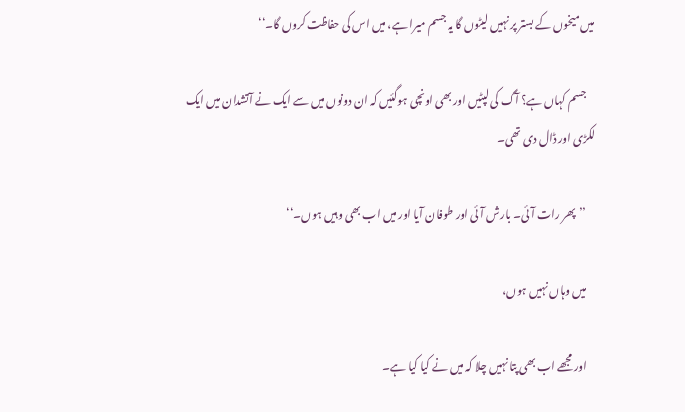میں میخوں کے بستر پر نہیں لیٹوں گا یہ جسم میرا ہے، میں اس کی حفاظت کروں گا۔‘‘

    جسم کہاں ہے؟ آگ کی لپٹیں اور بھی اونچی ہوگئیں کہ ان دونوں میں سے ایک نے آتشدان میں ایک لکڑی اور ڈال دی تھی۔

    ’’پھر رات آئی۔ بارش آئی اور طوفان آیا اور میں اب بھی وہیں ہوں۔‘‘

    میں وہاں نہیں ہوں،

    اور مجھے اب بھی پتا نہیں چلا کہ میں نے کیا کیا ہے۔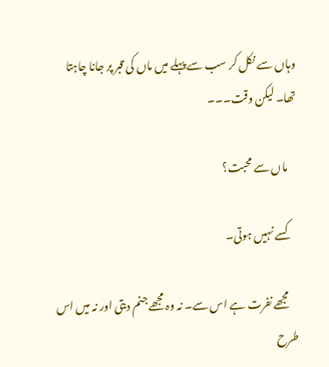وہاں سے نکل کر سب سے پہلے میں ماں کی قبر پر جانا چاہتا تھا۔ لیکن وقت۔۔۔

    ماں سے محبت؟

    کسے نہیں ہوتی۔

    مجھے نفرت ہے اس سے۔ نہ وہ مجھے جنم دیتی اور نہ میں اس طرح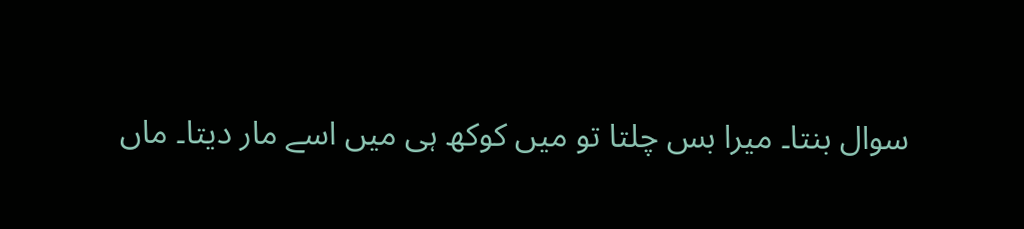سوال بنتا۔ میرا بس چلتا تو میں کوکھ ہی میں اسے مار دیتا۔ ماں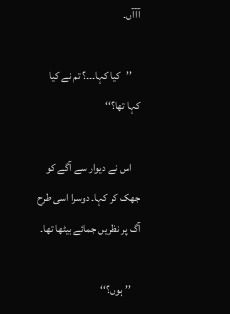آآآں۔

    ’’کیا کہا۔۔۔؟ تم نے کیا کہا تھا؟‘‘

    اس نے دیوار سے آگے کو جھک کر کہا۔ دوسرا اسی طرح آگ پر نظریں جمائے بیٹھا تھا۔

    ’’ہوں؟‘‘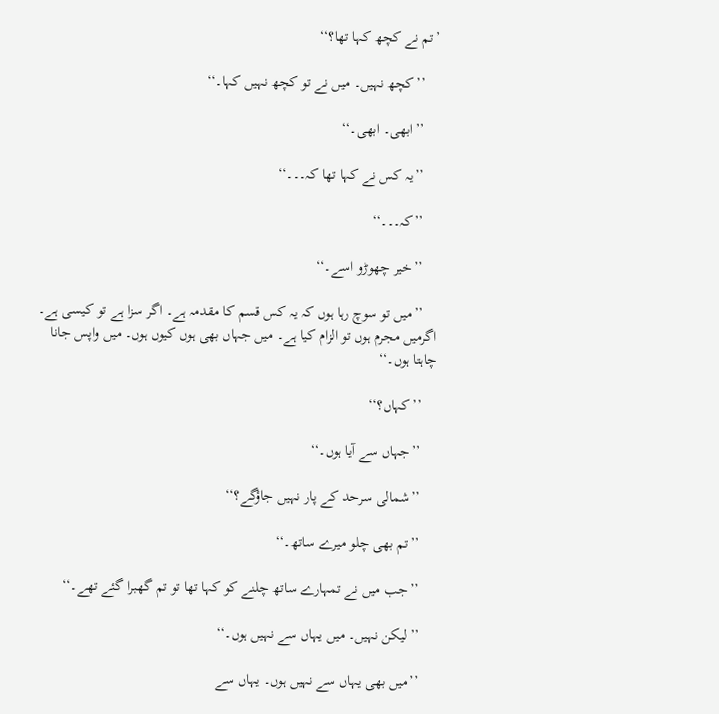’تم نے کچھ کہا تھا؟‘‘

    ’’کچھ نہیں۔ میں نے تو کچھ نہیں کہا۔‘‘

    ’’ابھی۔ ابھی۔‘‘

    ’’یہ کس نے کہا تھا کہ۔۔۔‘‘

    ’’کہ۔۔۔‘‘

    ’’خیر چھوڑو اسے۔‘‘

    ’’میں تو سوچ رہا ہوں کہ یہ کس قسم کا مقدمہ ہے۔ اگر سزا ہے تو کیسی ہے۔ اگرمیں مجرم ہوں تو الزام کیا ہے۔ میں جہاں بھی ہوں کیوں ہوں۔ میں واپس جانا چاہتا ہوں۔‘‘

    ’’کہاں؟‘‘

    ’’جہاں سے آیا ہوں۔‘‘

    ’’شمالی سرحد کے پار نہیں جاؤگے؟‘‘

    ’’تم بھی چلو میرے ساتھ۔‘‘

    ’’جب میں نے تمہارے ساتھ چلنے کو کہا تھا تو تم گھبرا گئے تھے۔‘‘

    ’’لیکن نہیں۔ میں یہاں سے نہیں ہوں۔‘‘

    ’’میں بھی یہاں سے نہیں ہوں۔ یہاں سے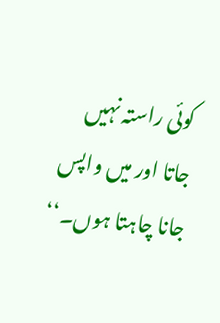کوئی راستہ نہیں جاتا اور میں واپس جانا چاہتا ہوں۔‘‘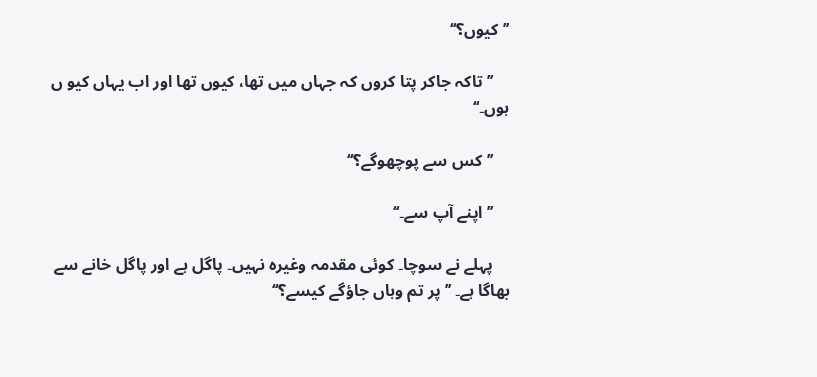’’کیوں؟‘‘

    ’’تاکہ جاکر پتا کروں کہ جہاں میں تھا، کیوں تھا اور اب یہاں کیو ں ہوں۔‘‘

    ’’کس سے پوچھوگے؟‘‘

    ’’اپنے آپ سے۔‘‘

    پہلے نے سوچا۔ کوئی مقدمہ وغیرہ نہیں۔ پاگل ہے اور پاگل خانے سے بھاگا ہے۔ ’’پر تم وہاں جاؤگے کیسے؟‘‘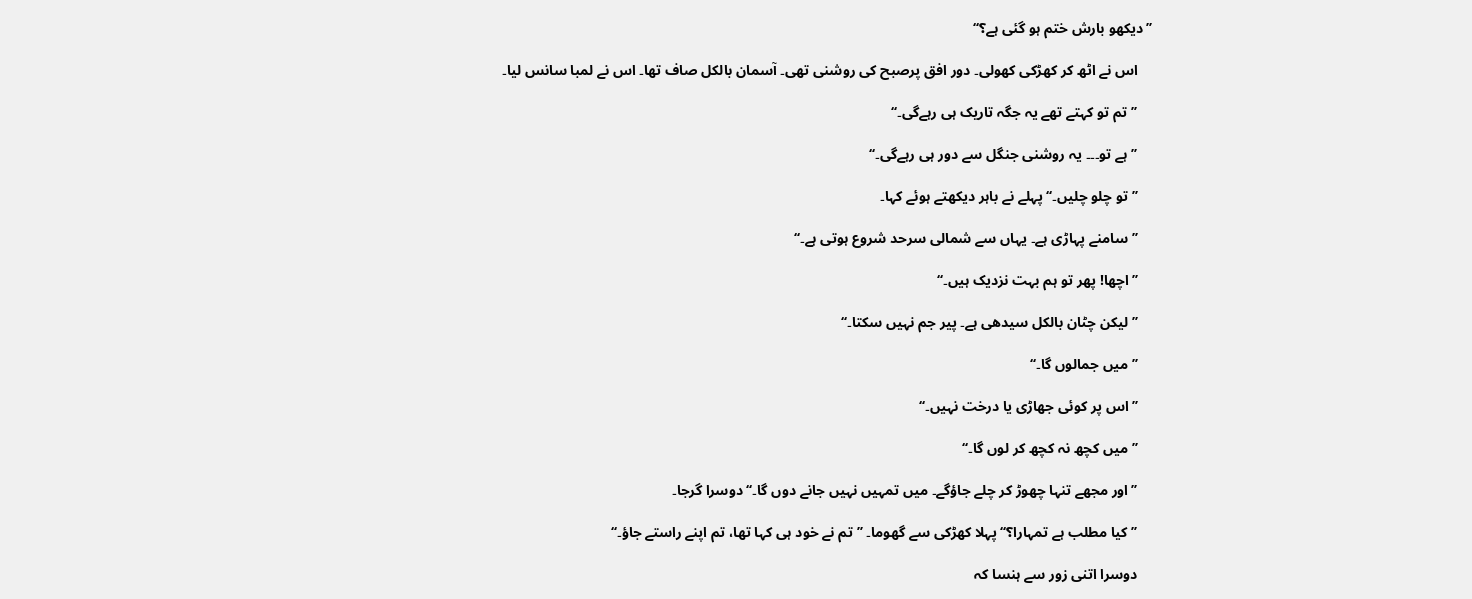’’دیکھو بارش ختم ہو گئی ہے؟‘‘

    اس نے اٹھ کر کھڑکی کھولی۔ دور افق پرصبح کی روشنی تھی۔ آسمان بالکل صاف تھا۔ اس نے لمبا سانس لیا۔

    ’’تم تو کہتے تھے یہ جگہ تاریک ہی رہےگی۔‘‘

    ’’ہے تو۔۔۔ یہ روشنی جنگل سے دور ہی رہےگی۔‘‘

    ’’تو چلو چلیں۔‘‘ پہلے نے باہر دیکھتے ہوئے کہا۔

    ’’سامنے پہاڑی ہے۔ یہاں سے شمالی سرحد شروع ہوتی ہے۔‘‘

    ’’اچھا! پھر تو ہم بہت نزدیک ہیں۔‘‘

    ’’لیکن چٹان بالکل سیدھی ہے۔ پیر جم نہیں سکتا۔‘‘

    ’’میں جمالوں گا۔‘‘

    ’’اس پر کوئی جھاڑی یا درخت نہیں۔‘‘

    ’’میں کچھ نہ کچھ کر لوں گا۔‘‘

    ’’اور مجھے تنہا چھوڑ کر چلے جاؤگے۔ میں تمہیں نہیں جانے دوں گا۔‘‘ دوسرا گرجا۔

    ’’کیا مطلب ہے تمہارا؟‘‘ پہلا کھڑکی سے گھوما۔ ’’تم نے خود ہی کہا تھا، تم اپنے راستے جاؤ۔‘‘

    دوسرا اتنی زور سے ہنسا کہ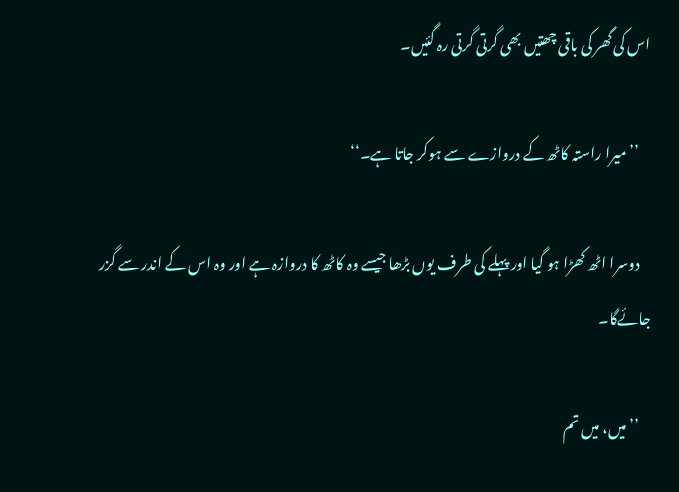اس کی گھر کی باقی چھتیں بھی گرتی گرتی رہ گئیں۔

    ’’میرا راستہ کاٹھ کے دروازے سے ہوکر جاتا ہے۔‘‘

    دوسرا اٹھ کھڑا ہو گیا اور پہلے کی طرف یوں بڑھا جیسے وہ کاٹھ کا دروازہ ہے اور وہ اس کے اندر سے گزر جائےگا۔

    ’’میں، میں تم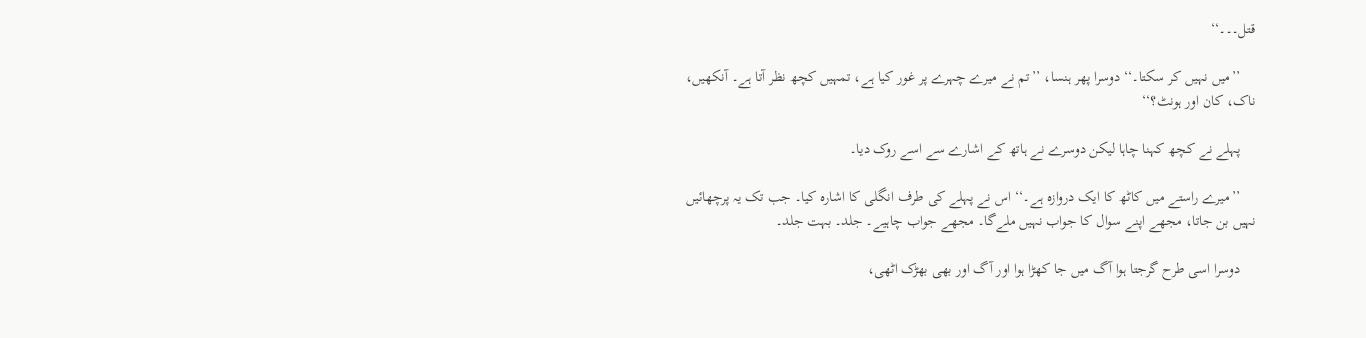قتل۔۔۔‘‘

    ’’میں نہیں کر سکتا۔‘‘ دوسرا پھر ہنسا، ’’تم نے میرے چہرے پر غور کیا ہے، تمہیں کچھ نظر آتا ہے۔ آنکھیں، ناک، کان اور ہونٹ؟‘‘

    پہلے نے کچھ کہنا چاہا لیکن دوسرے نے ہاتھ کے اشارے سے اسے روک دیا۔

    ’’میرے راستے میں کاٹھ کا ایک دروازہ ہے۔‘‘ اس نے پہلے کی طرف انگلی کا اشارہ کیا۔ جب تک یہ پرچھائیں نہیں بن جاتا، مجھے اپنے سوال کا جواب نہیں ملےگا۔ مجھے جواب چاہیے۔ جلد۔ بہت جلد۔

    دوسرا اسی طرح گرجتا ہوا آگ میں جا کھڑا ہوا اور آگ اور بھی بھڑک اٹھی،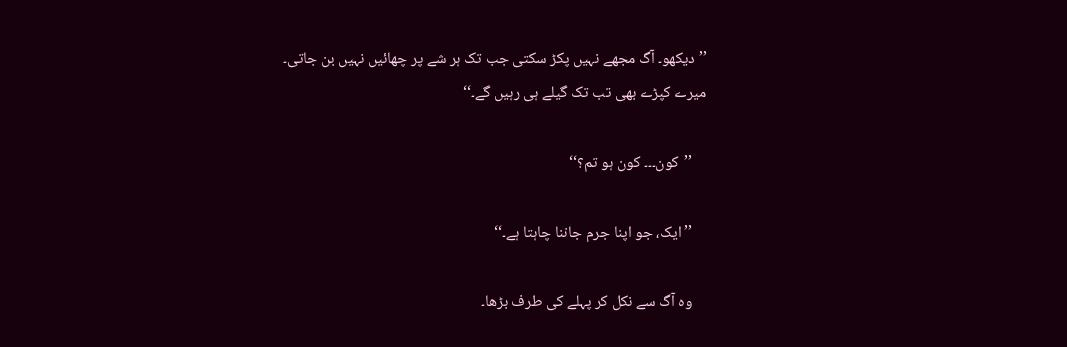’’دیکھو۔ آگ مجھے نہیں پکڑ سکتی جب تک ہر شے پر چھائیں نہیں بن جاتی۔ میرے کپڑے بھی تب تک گیلے ہی رہیں گے۔‘‘

    ’’کون۔۔۔ کون ہو تم؟‘‘

    ’’ایک، جو اپنا جرم جاننا چاہتا ہے۔‘‘

    وہ آگ سے نکل کر پہلے کی طرف بڑھا۔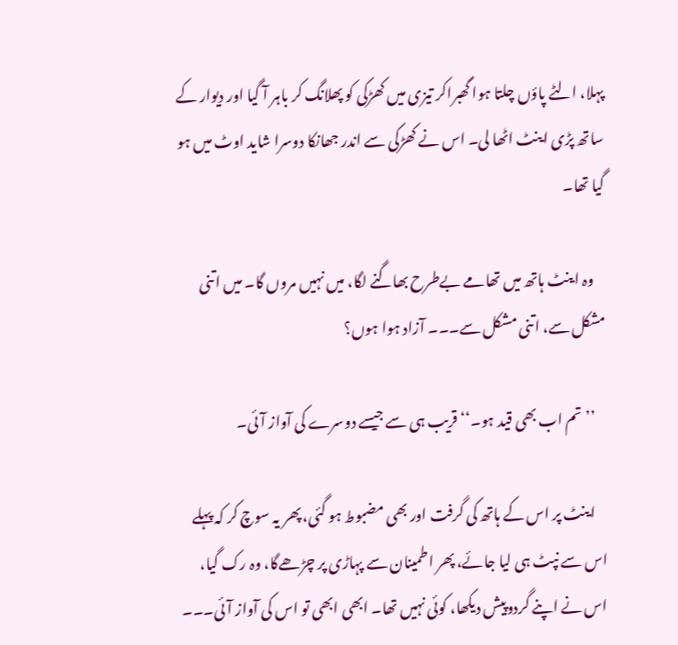پہلا، الٹے پاؤں چلتا ہوا گھبراکر تیزی میں کھڑکی کو پھلانگ کر باہر آ گیا اور دیوار کے ساتھ پڑی اینٹ اٹھا لی۔ اس نے کھڑکی سے اندر جھانکا دوسرا شاید اوٹ میں ہو گیا تھا۔

    وہ اینٹ ہاتھ میں تھامے بےطرح بھاگنے لگا، میں نہیں مروں گا۔ میں اتنی مشکل سے، اتنی مشکل سے۔۔۔ آزاد ہوا ہوں؟

    ’’تم اب بھی قید ہو۔‘‘ قریب ہی سے جیسے دوسرے کی آواز آئی۔

    اینٹ پر اس کے ہاتھ کی گرفت اور بھی مضبوط ہو گئی، پھر یہ سوچ کر کہ پہلے اس سے نپٹ ہی لیا جائے، پھر اطمینان سے پہاڑی پر چڑھےگا، وہ رک گیا، اس نے اپنے گردوپیش دیکھا، کوئی نہیں تھا۔ ابھی ابھی تو اس کی آواز آئی۔۔۔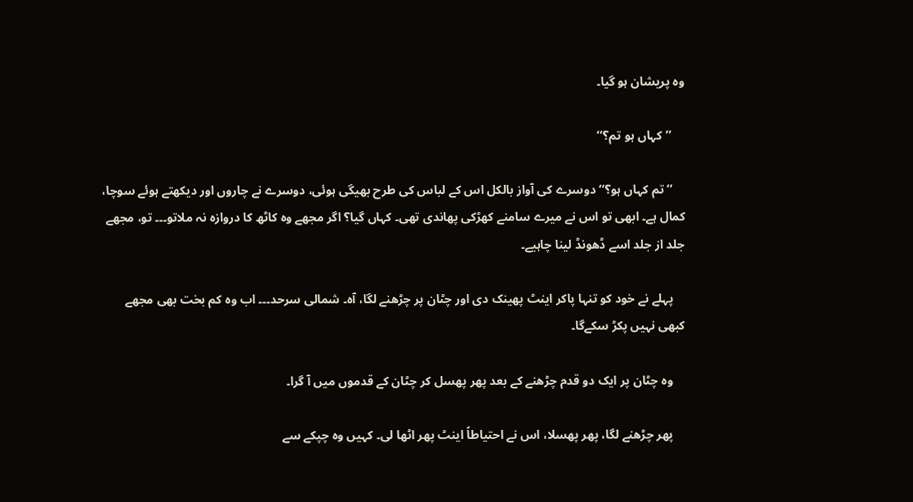وہ پریشان ہو گیا۔

    ’’کہاں ہو تم؟‘‘

    ’’تم کہاں ہو؟‘‘ دوسرے کی آواز بالکل اس کے لباس کی طرح بھیگی ہوئی، دوسرے نے چاروں اور دیکھتے ہوئے سوچا، کمال ہے۔ ابھی تو اس نے میرے سامنے کھڑکی پھاندی تھی۔ کہاں گیا؟ اگر مجھے وہ کاٹھ کا دروازہ نہ ملاتو۔۔۔ تو، مجھے جلد از جلد اسے ڈھونڈ لینا چاہیے۔

    پہلے نے خود کو تنہا پاکر اینٹ پھینک دی اور چٹان پر چڑھنے لگا، آہ۔ شمالی سرحد۔۔۔ اب وہ کم بخت بھی مجھے کبھی نہیں پکڑ سکےگا۔

    وہ چٹان پر ایک دو قدم چڑھنے کے بعد پھر پھسل کر چٹان کے قدموں میں آ گرا۔

    پھر چڑھنے لگا، پھر پھسلا، اس نے احتیاطاً اینٹ پھر اٹھا لی۔ کہیں وہ چپکے سے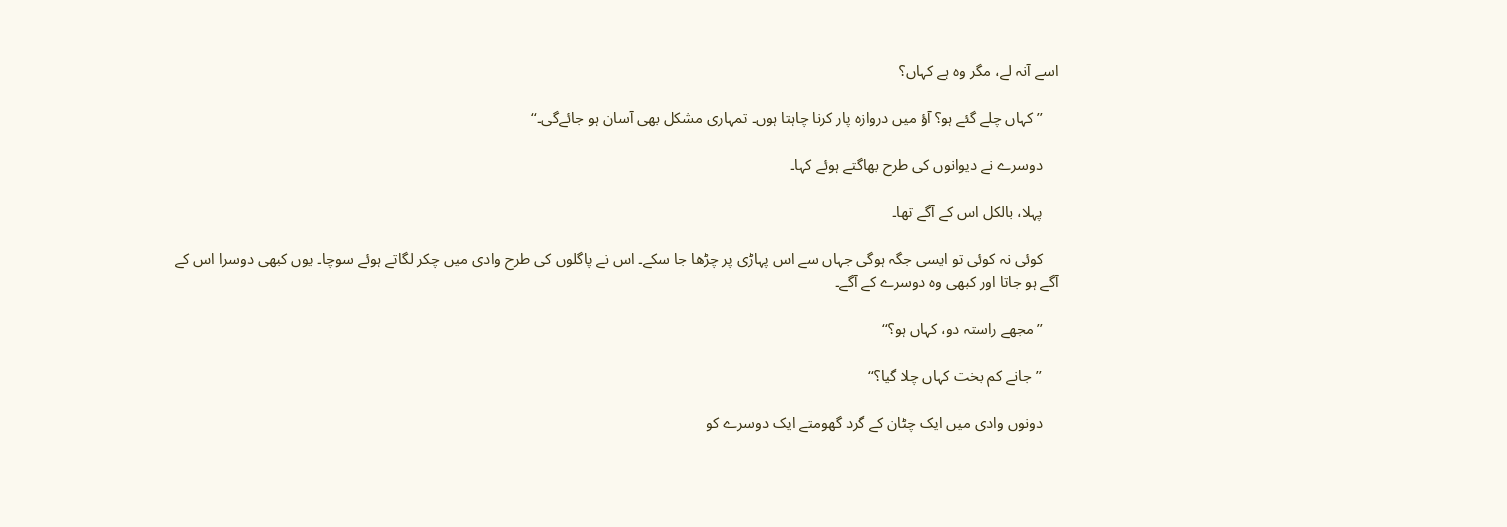اسے آنہ لے، مگر وہ ہے کہاں؟

    ’’کہاں چلے گئے ہو؟ آؤ میں دروازہ پار کرنا چاہتا ہوں۔ تمہاری مشکل بھی آسان ہو جائےگی۔‘‘

    دوسرے نے دیوانوں کی طرح بھاگتے ہوئے کہا۔

    پہلا، بالکل اس کے آگے تھا۔

    کوئی نہ کوئی تو ایسی جگہ ہوگی جہاں سے اس پہاڑی پر چڑھا جا سکے۔ اس نے پاگلوں کی طرح وادی میں چکر لگاتے ہوئے سوچا۔ یوں کبھی دوسرا اس کے آگے ہو جاتا اور کبھی وہ دوسرے کے آگے۔

    ’’مجھے راستہ دو، کہاں ہو؟‘‘

    ’’جانے کم بخت کہاں چلا گیا؟‘‘

    دونوں وادی میں ایک چٹان کے گرد گھومتے ایک دوسرے کو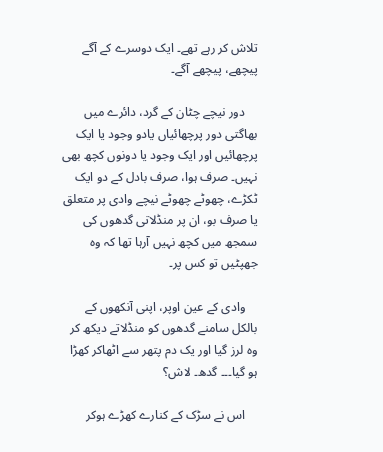تلاش کر رہے تھے۔ ایک دوسرے کے آگے پیچھے، پیچھے آگے۔

    دور نیچے چٹان کے گرد، دائرے میں بھاگتی دور پرچھائیاں یادو وجود یا ایک پرچھائیں اور ایک وجود یا دونوں کچھ بھی نہیں۔ صرف ہوا، صرف بادل کے دو ایک ٹکڑے، چھوٹے چھوٹے نیچے وادی پر متعلق یا صرف بو، ان پر منڈلاتی گدھوں کی سمجھ میں کچھ نہیں آرہا تھا کہ وہ جھپٹیں تو کس پر۔

    وادی کے عین اوپر، اپنی آنکھوں کے بالکل سامنے گدھوں کو منڈلاتے دیکھ کر وہ لرز گیا اور یک دم پتھر سے اٹھاکر کھڑا ہو گیا۔۔۔ گدھ۔ لاش؟

    اس نے سڑک کے کنارے کھڑے ہوکر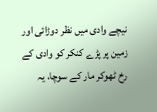نیچے وادی میں نظر دوڑائی اور زمین پر پڑے کنکر کو وادی کے رخ ٹھوکر مار کے سوچا، یہ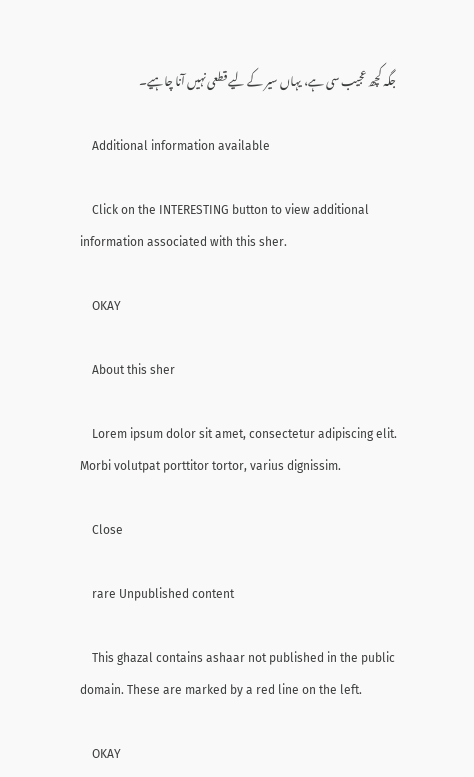جگہ کچھ عجیب سی ہے، یہاں سیر کے لیے قطعی نہیں آنا چاہیے۔

    Additional information available

    Click on the INTERESTING button to view additional information associated with this sher.

    OKAY

    About this sher

    Lorem ipsum dolor sit amet, consectetur adipiscing elit. Morbi volutpat porttitor tortor, varius dignissim.

    Close

    rare Unpublished content

    This ghazal contains ashaar not published in the public domain. These are marked by a red line on the left.

    OKAY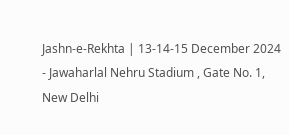Jashn-e-Rekhta | 13-14-15 December 2024 - Jawaharlal Nehru Stadium , Gate No. 1, New Delhi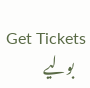Get Tickets
    بولیے